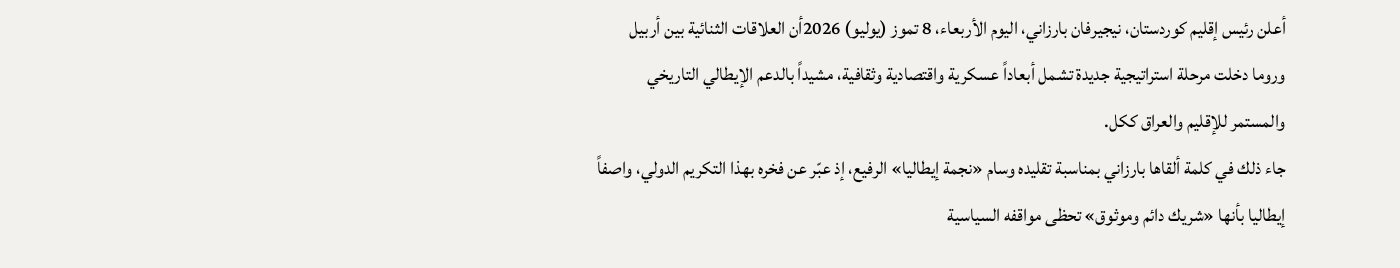أعلن رئيس إقليم كوردستان، نيجيرفان بارزاني، اليوم الأربعاء، 8 تموز (يوليو) 2026أن العلاقات الثنائية بين أربيل وروما دخلت مرحلة استراتيجية جديدة تشمل أبعاداً عسكرية واقتصادية وثقافية، مشيداً بالدعم الإيطالي التاريخي والمستمر للإقليم والعراق ككل.
جاء ذلك في كلمة ألقاها بارزاني بمناسبة تقليده وسام «نجمة إيطاليا» الرفيع، إذ عبّر عن فخره بهذا التكريم الدولي، واصفاً إيطاليا بأنها «شريك دائم وموثوق» تحظى مواقفه السياسية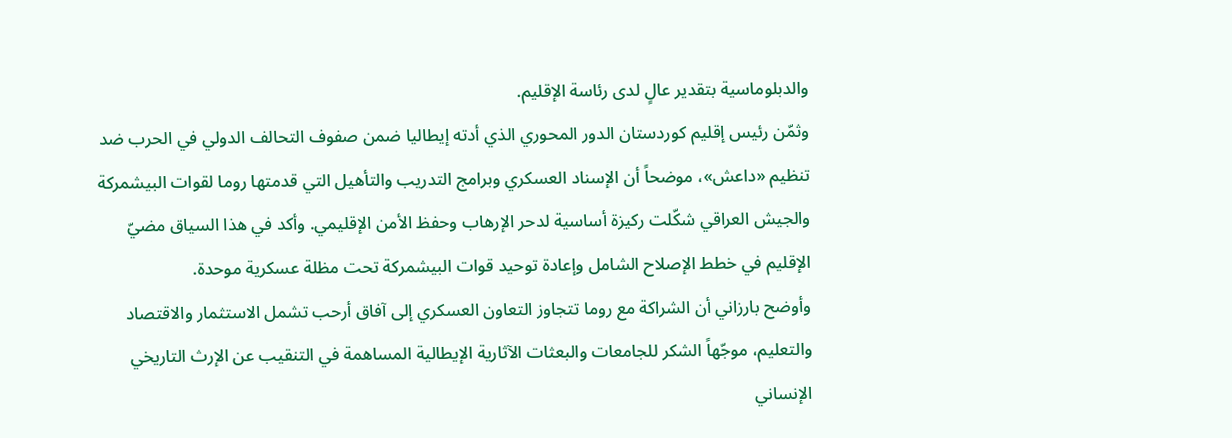والدبلوماسية بتقدير عالٍ لدى رئاسة الإقليم.
وثمّن رئيس إقليم كوردستان الدور المحوري الذي أدته إيطاليا ضمن صفوف التحالف الدولي في الحرب ضد تنظيم «داعش»، موضحاً أن الإسناد العسكري وبرامج التدريب والتأهيل التي قدمتها روما لقوات البيشمركة والجيش العراقي شكّلت ركيزة أساسية لدحر الإرهاب وحفظ الأمن الإقليمي. وأكد في هذا السياق مضيّ الإقليم في خطط الإصلاح الشامل وإعادة توحيد قوات البيشمركة تحت مظلة عسكرية موحدة.
وأوضح بارزاني أن الشراكة مع روما تتجاوز التعاون العسكري إلى آفاق أرحب تشمل الاستثمار والاقتصاد والتعليم، موجّهاً الشكر للجامعات والبعثات الآثارية الإيطالية المساهمة في التنقيب عن الإرث التاريخي الإنساني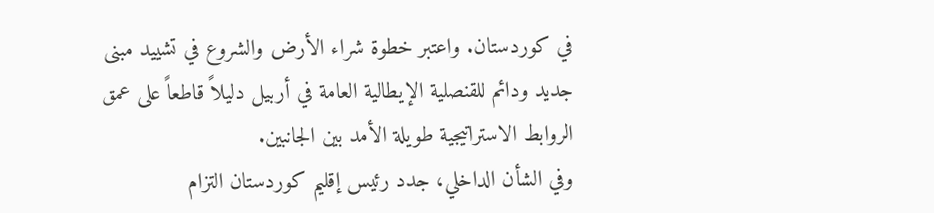في كوردستان. واعتبر خطوة شراء الأرض والشروع في تشييد مبنى جديد ودائم للقنصلية الإيطالية العامة في أربيل دليلاً قاطعاً على عمق الروابط الاستراتيجية طويلة الأمد بين الجانبين.
وفي الشأن الداخلي، جدد رئيس إقليم كوردستان التزام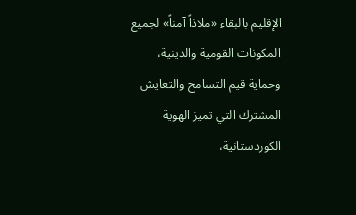الإقليم بالبقاء «ملاذاً آمناً» لجميع المكونات القومية والدينية، وحماية قيم التسامح والتعايش المشترك التي تميز الهوية الكوردستانية،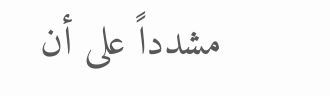مشدداً على أن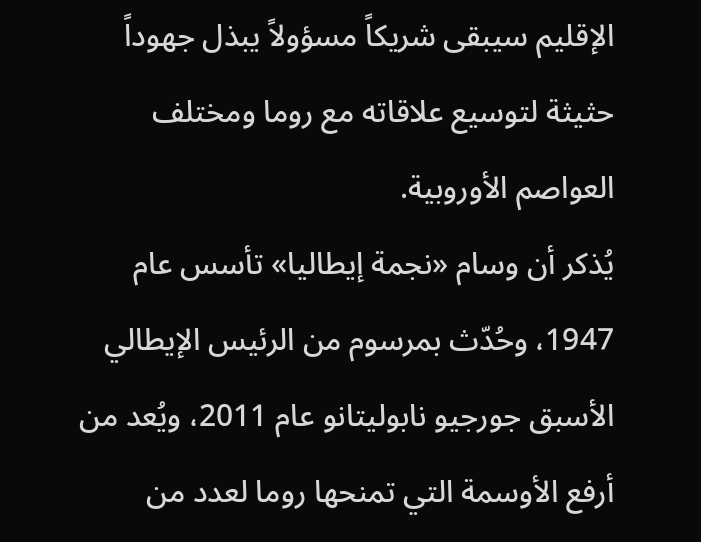الإقليم سيبقى شريكاً مسؤولاً يبذل جهوداً حثيثة لتوسيع علاقاته مع روما ومختلف العواصم الأوروبية.
يُذكر أن وسام «نجمة إيطاليا» تأسس عام 1947، وحُدّث بمرسوم من الرئيس الإيطالي الأسبق جورجيو نابوليتانو عام 2011، ويُعد من أرفع الأوسمة التي تمنحها روما لعدد من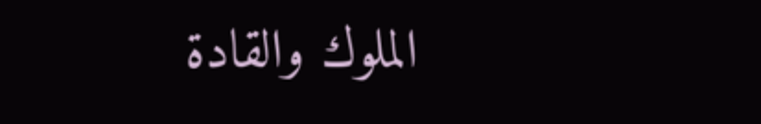الملوك والقادة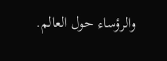والرؤساء حول العالم.